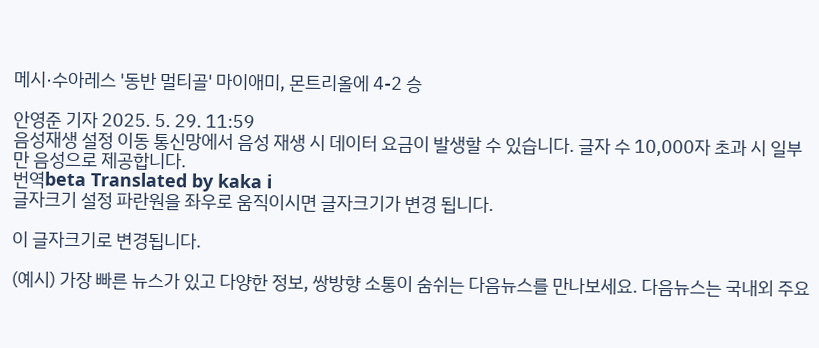메시·수아레스 '동반 멀티골' 마이애미, 몬트리올에 4-2 승

안영준 기자 2025. 5. 29. 11:59
음성재생 설정 이동 통신망에서 음성 재생 시 데이터 요금이 발생할 수 있습니다. 글자 수 10,000자 초과 시 일부만 음성으로 제공합니다.
번역beta Translated by kaka i
글자크기 설정 파란원을 좌우로 움직이시면 글자크기가 변경 됩니다.

이 글자크기로 변경됩니다.

(예시) 가장 빠른 뉴스가 있고 다양한 정보, 쌍방향 소통이 숨쉬는 다음뉴스를 만나보세요. 다음뉴스는 국내외 주요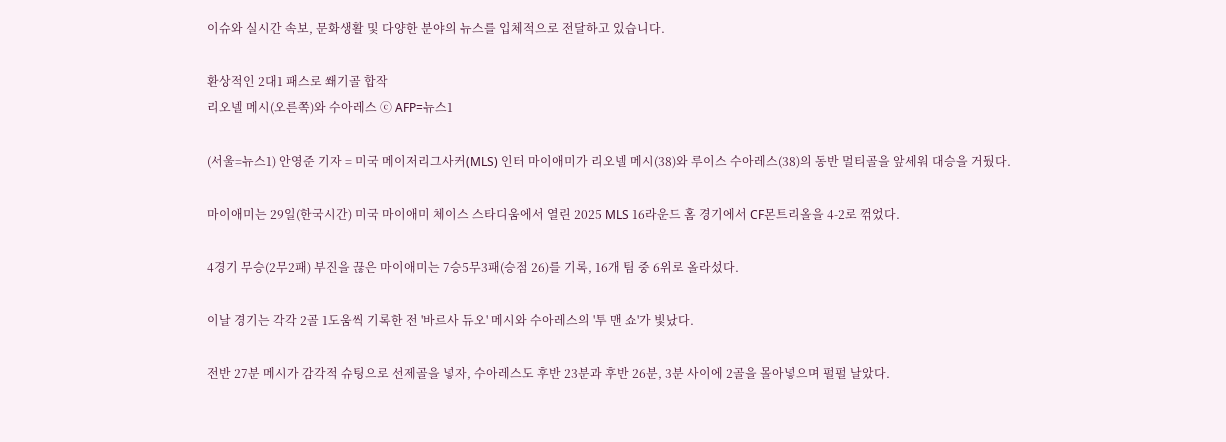이슈와 실시간 속보, 문화생활 및 다양한 분야의 뉴스를 입체적으로 전달하고 있습니다.

환상적인 2대1 패스로 쐐기골 합작
리오넬 메시(오른쪽)와 수아레스 ⓒ AFP=뉴스1

(서울=뉴스1) 안영준 기자 = 미국 메이저리그사커(MLS) 인터 마이애미가 리오넬 메시(38)와 루이스 수아레스(38)의 동반 멀티골을 앞세워 대승을 거뒀다.

마이애미는 29일(한국시간) 미국 마이애미 체이스 스타디움에서 열린 2025 MLS 16라운드 홈 경기에서 CF몬트리올을 4-2로 꺾었다.

4경기 무승(2무2패) 부진을 끊은 마이애미는 7승5무3패(승점 26)를 기록, 16개 팀 중 6위로 올라섰다.

이날 경기는 각각 2골 1도움씩 기록한 전 '바르사 듀오' 메시와 수아레스의 '투 맨 쇼'가 빛났다.

전반 27분 메시가 감각적 슈팅으로 선제골을 넣자, 수아레스도 후반 23분과 후반 26분, 3분 사이에 2골을 몰아넣으며 펄펄 날았다.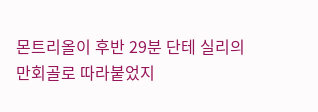몬트리올이 후반 29분 단테 실리의 만회골로 따라붙었지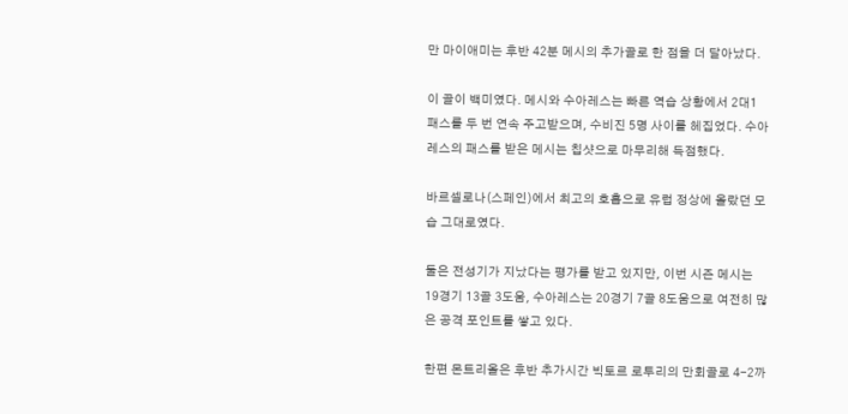만 마이애미는 후반 42분 메시의 추가골로 한 점을 더 달아났다.

이 골이 백미였다. 메시와 수아레스는 빠른 역습 상황에서 2대1 패스를 두 번 연속 주고받으며, 수비진 5명 사이를 헤집었다. 수아레스의 패스를 받은 메시는 칩샷으로 마무리해 득점했다.

바르셀로나(스페인)에서 최고의 호흡으로 유럽 정상에 올랐던 모습 그대로였다.

둘은 전성기가 지났다는 평가를 받고 있지만, 이번 시즌 메시는 19경기 13골 3도움, 수아레스는 20경기 7골 8도움으로 여전히 많은 공격 포인트를 쌓고 있다.

한편 몬트리올은 후반 추가시간 빅토르 로투리의 만회골로 4-2까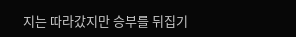지는 따라갔지만 승부를 뒤집기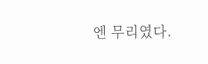엔 무리였다.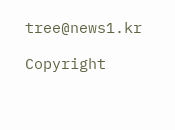tree@news1.kr

Copyright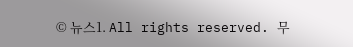© 뉴스1. All rights reserved. 무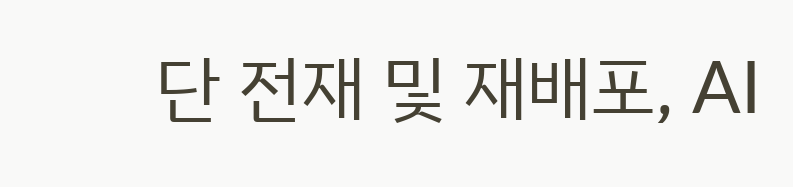단 전재 및 재배포, AI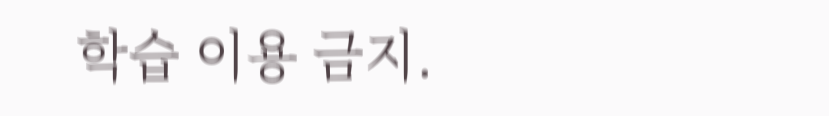학습 이용 금지.